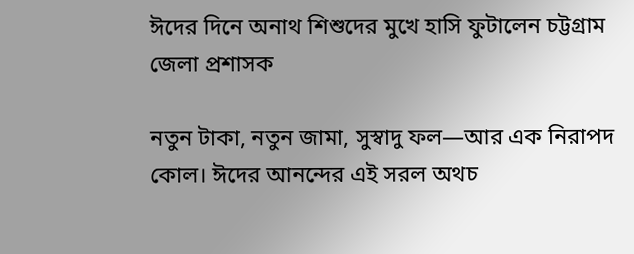ঈদের দিনে অনাথ শিশুদের মুখে হাসি ফুটালেন চট্টগ্রাম জেলা প্রশাসক

নতুন টাকা, নতুন জামা, সুস্বাদু ফল—আর এক নিরাপদ কোল। ঈদের আনন্দের এই সরল অথচ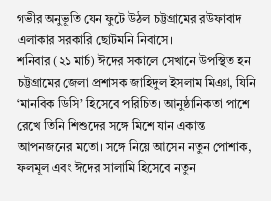গভীর অনুভূতি যেন ফুটে উঠল চট্টগ্রামের রউফাবাদ এলাকার সরকারি ছোটমনি নিবাসে।
শনিবার (২১ মার্চ) ঈদের সকালে সেখানে উপস্থিত হন চট্টগ্রামের জেলা প্রশাসক জাহিদুল ইসলাম মিঞা, যিনি ‘মানবিক ডিসি’ হিসেবে পরিচিত। আনুষ্ঠানিকতা পাশে রেখে তিনি শিশুদের সঙ্গে মিশে যান একান্ত আপনজনের মতো। সঙ্গে নিয়ে আসেন নতুন পোশাক, ফলমূল এবং ঈদের সালামি হিসেবে নতুন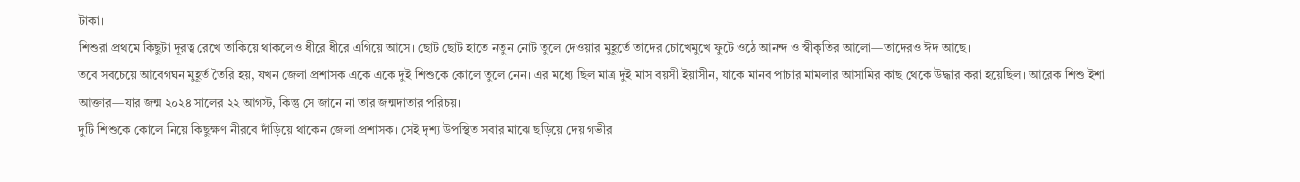টাকা।
শিশুরা প্রথমে কিছুটা দূরত্ব রেখে তাকিয়ে থাকলেও ধীরে ধীরে এগিয়ে আসে। ছোট ছোট হাতে নতুন নোট তুলে দেওয়ার মুহূর্তে তাদের চোখেমুখে ফুটে ওঠে আনন্দ ও স্বীকৃতির আলো—তাদেরও ঈদ আছে।
তবে সবচেয়ে আবেগঘন মুহূর্ত তৈরি হয়, যখন জেলা প্রশাসক একে একে দুই শিশুকে কোলে তুলে নেন। এর মধ্যে ছিল মাত্র দুই মাস বয়সী ইয়াসীন, যাকে মানব পাচার মামলার আসামির কাছ থেকে উদ্ধার করা হয়েছিল। আরেক শিশু ইশা আক্তার—যার জন্ম ২০২৪ সালের ২২ আগস্ট, কিন্তু সে জানে না তার জন্মদাতার পরিচয়।
দুটি শিশুকে কোলে নিয়ে কিছুক্ষণ নীরবে দাঁড়িয়ে থাকেন জেলা প্রশাসক। সেই দৃশ্য উপস্থিত সবার মাঝে ছড়িয়ে দেয় গভীর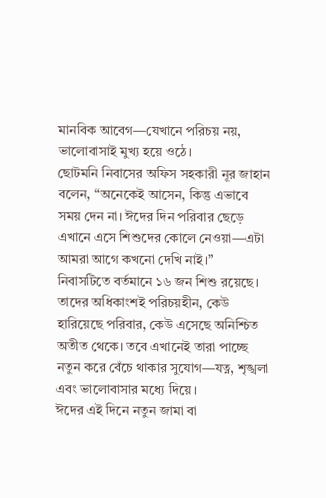মানবিক আবেগ—যেখানে পরিচয় নয়, ভালোবাসাই মুখ্য হয়ে ওঠে।
ছোটমনি নিবাসের অফিস সহকারী নূর জাহান বলেন, “অনেকেই আসেন, কিন্তু এভাবে সময় দেন না। ঈদের দিন পরিবার ছেড়ে এখানে এসে শিশুদের কোলে নেওয়া—এটা আমরা আগে কখনো দেখি নাই।”
নিবাসটিতে বর্তমানে ১৬ জন শিশু রয়েছে। তাদের অধিকাংশই পরিচয়হীন, কেউ হারিয়েছে পরিবার, কেউ এসেছে অনিশ্চিত অতীত থেকে। তবে এখানেই তারা পাচ্ছে নতুন করে বেঁচে থাকার সুযোগ—যত্ন, শৃঙ্খলা এবং ভালোবাসার মধ্যে দিয়ে।
ঈদের এই দিনে নতুন জামা বা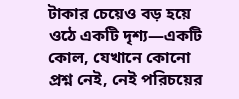টাকার চেয়েও বড় হয়ে ওঠে একটি দৃশ্য—একটি কোল, যেখানে কোনো প্রশ্ন নেই, নেই পরিচয়ের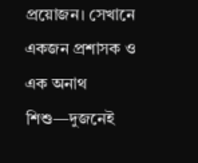প্রয়োজন। সেখানে একজন প্রশাসক ও এক অনাথ শিশু—দুজনেই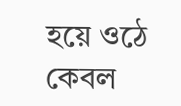হয়ে ওঠে কেবল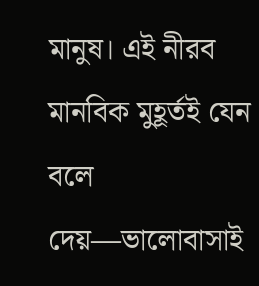মানুষ। এই নীরব মানবিক মুহূর্তই যেন বলে দেয়—ভালোবাসাই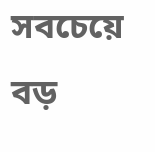সবচেয়ে বড়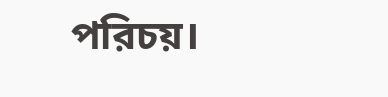পরিচয়।